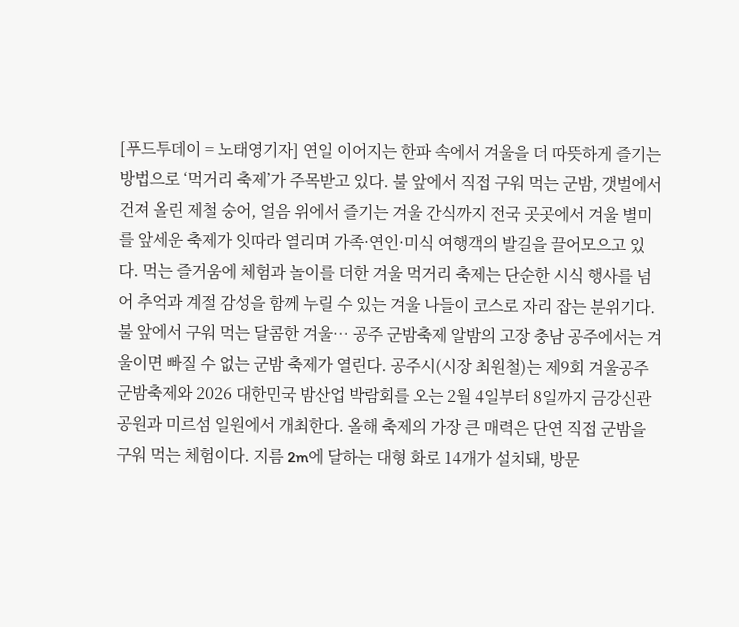[푸드투데이 = 노태영기자] 연일 이어지는 한파 속에서 겨울을 더 따뜻하게 즐기는 방법으로 ‘먹거리 축제’가 주목받고 있다. 불 앞에서 직접 구워 먹는 군밤, 갯벌에서 건져 올린 제철 숭어, 얼음 위에서 즐기는 겨울 간식까지 전국 곳곳에서 겨울 별미를 앞세운 축제가 잇따라 열리며 가족·연인·미식 여행객의 발길을 끌어모으고 있다. 먹는 즐거움에 체험과 놀이를 더한 겨울 먹거리 축제는 단순한 시식 행사를 넘어 추억과 계절 감성을 함께 누릴 수 있는 겨울 나들이 코스로 자리 잡는 분위기다. 불 앞에서 구워 먹는 달콤한 겨울… 공주 군밤축제 알밤의 고장 충남 공주에서는 겨울이면 빠질 수 없는 군밤 축제가 열린다. 공주시(시장 최원철)는 제9회 겨울공주 군밤축제와 2026 대한민국 밤산업 박람회를 오는 2월 4일부터 8일까지 금강신관공원과 미르섬 일원에서 개최한다. 올해 축제의 가장 큰 매력은 단연 직접 군밤을 구워 먹는 체험이다. 지름 2m에 달하는 대형 화로 14개가 설치돼, 방문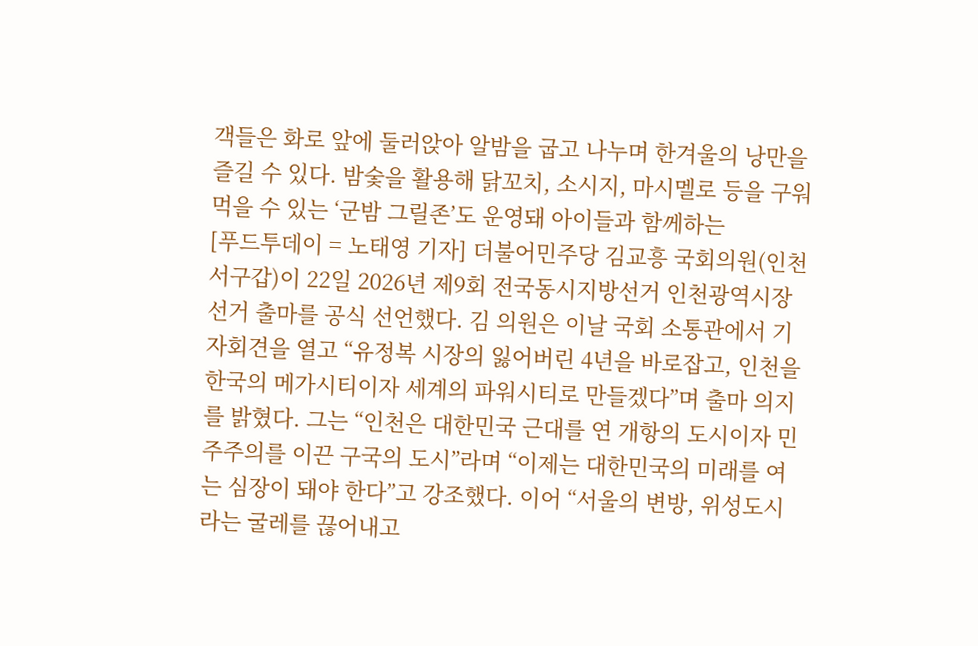객들은 화로 앞에 둘러앉아 알밤을 굽고 나누며 한겨울의 낭만을 즐길 수 있다. 밤숯을 활용해 닭꼬치, 소시지, 마시멜로 등을 구워 먹을 수 있는 ‘군밤 그릴존’도 운영돼 아이들과 함께하는
[푸드투데이 = 노태영 기자] 더불어민주당 김교흥 국회의원(인천 서구갑)이 22일 2026년 제9회 전국동시지방선거 인천광역시장 선거 출마를 공식 선언했다. 김 의원은 이날 국회 소통관에서 기자회견을 열고 “유정복 시장의 잃어버린 4년을 바로잡고, 인천을 한국의 메가시티이자 세계의 파워시티로 만들겠다”며 출마 의지를 밝혔다. 그는 “인천은 대한민국 근대를 연 개항의 도시이자 민주주의를 이끈 구국의 도시”라며 “이제는 대한민국의 미래를 여는 심장이 돼야 한다”고 강조했다. 이어 “서울의 변방, 위성도시라는 굴레를 끊어내고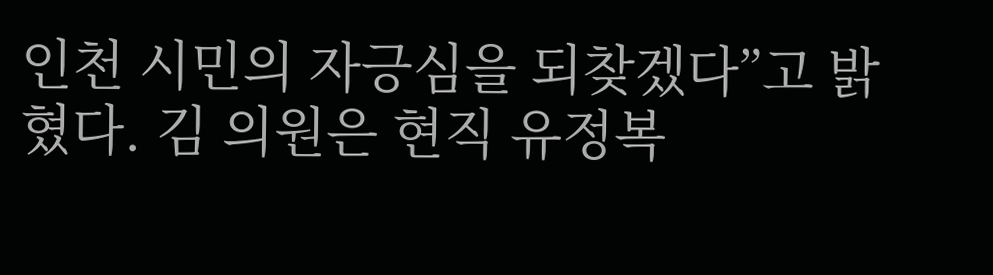인천 시민의 자긍심을 되찾겠다”고 밝혔다. 김 의원은 현직 유정복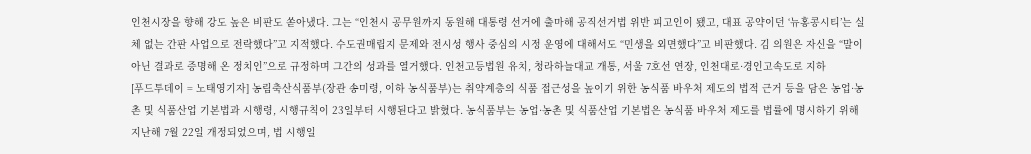인천시장을 향해 강도 높은 비판도 쏟아냈다. 그는 “인천시 공무원까지 동원해 대통령 선거에 출마해 공직선거법 위반 피고인이 됐고, 대표 공약이던 ‘뉴홍콩시티’는 실체 없는 간판 사업으로 전락했다”고 지적했다. 수도권매립지 문제와 전시성 행사 중심의 시정 운영에 대해서도 “민생을 외면했다”고 비판했다. 김 의원은 자신을 “말이 아닌 결과로 증명해 온 정치인”으로 규정하며 그간의 성과를 열거했다. 인천고등법원 유치, 청라하늘대교 개통, 서울 7호선 연장, 인천대로·경인고속도로 지하
[푸드투데이 = 노태영기자] 농림축산식품부(장관 송미령, 이하 농식품부)는 취약계층의 식품 접근성을 높이기 위한 농식품 바우처 제도의 법적 근거 등을 담은 농업·농촌 및 식품산업 기본법과 시행령, 시행규칙이 23일부터 시행된다고 밝혔다. 농식품부는 농업·농촌 및 식품산업 기본법은 농식품 바우처 제도를 법률에 명시하기 위해 지난해 7월 22일 개정되었으며, 법 시행일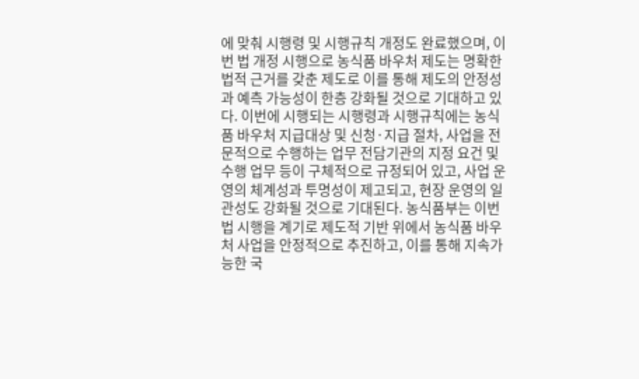에 맞춰 시행령 및 시행규칙 개정도 완료했으며, 이번 법 개정 시행으로 농식품 바우처 제도는 명확한 법적 근거를 갖춘 제도로 이를 통해 제도의 안정성과 예측 가능성이 한층 강화될 것으로 기대하고 있다. 이번에 시행되는 시행령과 시행규칙에는 농식품 바우처 지급대상 및 신청·지급 절차, 사업을 전문적으로 수행하는 업무 전담기관의 지정 요건 및 수행 업무 등이 구체적으로 규정되어 있고, 사업 운영의 체계성과 투명성이 제고되고, 현장 운영의 일관성도 강화될 것으로 기대된다. 농식품부는 이번 법 시행을 계기로 제도적 기반 위에서 농식품 바우처 사업을 안정적으로 추진하고, 이를 통해 지속가능한 국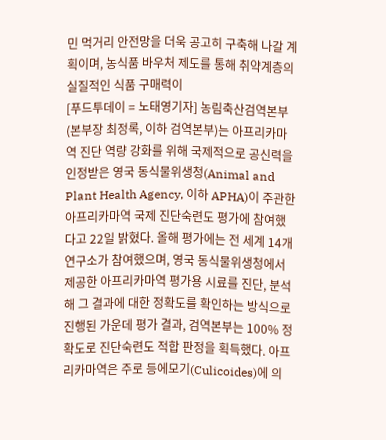민 먹거리 안전망을 더욱 공고히 구축해 나갈 계획이며, 농식품 바우처 제도를 통해 취약계층의 실질적인 식품 구매력이
[푸드투데이 = 노태영기자] 농림축산검역본부(본부장 최정록, 이하 검역본부)는 아프리카마역 진단 역량 강화를 위해 국제적으로 공신력을 인정받은 영국 동식물위생청(Animal and Plant Health Agency, 이하 APHA)이 주관한 아프리카마역 국제 진단숙련도 평가에 참여했다고 22일 밝혔다. 올해 평가에는 전 세계 14개 연구소가 참여했으며, 영국 동식물위생청에서 제공한 아프리카마역 평가용 시료를 진단, 분석해 그 결과에 대한 정확도를 확인하는 방식으로 진행된 가운데 평가 결과, 검역본부는 100% 정확도로 진단숙련도 적합 판정을 획득했다. 아프리카마역은 주로 등에모기(Culicoides)에 의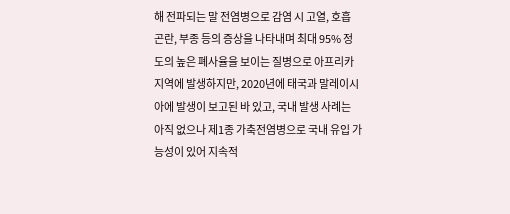해 전파되는 말 전염병으로 감염 시 고열, 호흡 곤란, 부종 등의 증상을 나타내며 최대 95% 정도의 높은 폐사율을 보이는 질병으로 아프리카 지역에 발생하지만, 2020년에 태국과 말레이시아에 발생이 보고된 바 있고, 국내 발생 사례는 아직 없으나 제1종 가축전염병으로 국내 유입 가능성이 있어 지속적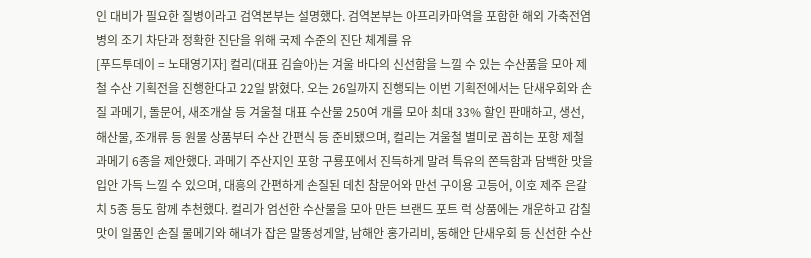인 대비가 필요한 질병이라고 검역본부는 설명했다. 검역본부는 아프리카마역을 포함한 해외 가축전염병의 조기 차단과 정확한 진단을 위해 국제 수준의 진단 체계를 유
[푸드투데이 = 노태영기자] 컬리(대표 김슬아)는 겨울 바다의 신선함을 느낄 수 있는 수산품을 모아 제철 수산 기획전을 진행한다고 22일 밝혔다. 오는 26일까지 진행되는 이번 기획전에서는 단새우회와 손질 과메기, 돌문어, 새조개살 등 겨울철 대표 수산물 250여 개를 모아 최대 33% 할인 판매하고, 생선, 해산물, 조개류 등 원물 상품부터 수산 간편식 등 준비됐으며, 컬리는 겨울철 별미로 꼽히는 포항 제철 과메기 6종을 제안했다. 과메기 주산지인 포항 구룡포에서 진득하게 말려 특유의 쫀득함과 담백한 맛을 입안 가득 느낄 수 있으며, 대흥의 간편하게 손질된 데친 참문어와 만선 구이용 고등어, 이호 제주 은갈치 5종 등도 함께 추천했다. 컬리가 엄선한 수산물을 모아 만든 브랜드 포트 럭 상품에는 개운하고 감칠맛이 일품인 손질 물메기와 해녀가 잡은 말똥성게알, 남해안 홍가리비, 동해안 단새우회 등 신선한 수산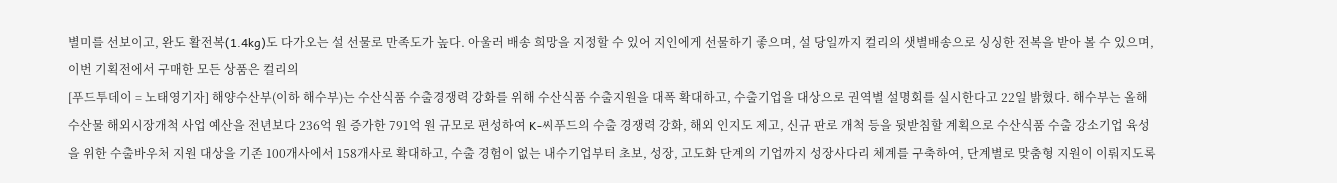별미를 선보이고, 완도 활전복(1.4kg)도 다가오는 설 선물로 만족도가 높다. 아울러 배송 희망을 지정할 수 있어 지인에게 선물하기 좋으며, 설 당일까지 컬리의 샛별배송으로 싱싱한 전복을 받아 볼 수 있으며, 이번 기획전에서 구매한 모든 상품은 컬리의
[푸드투데이 = 노태영기자] 해양수산부(이하 해수부)는 수산식품 수출경쟁력 강화를 위해 수산식품 수출지원을 대폭 확대하고, 수출기업을 대상으로 권역별 설명회를 실시한다고 22일 밝혔다. 해수부는 올해 수산물 해외시장개척 사업 예산을 전년보다 236억 원 증가한 791억 원 규모로 편성하여 K-씨푸드의 수출 경쟁력 강화, 해외 인지도 제고, 신규 판로 개척 등을 뒷받침할 계획으로 수산식품 수출 강소기업 육성을 위한 수출바우처 지원 대상을 기존 100개사에서 158개사로 확대하고, 수출 경험이 없는 내수기업부터 초보, 성장, 고도화 단계의 기업까지 성장사다리 체계를 구축하여, 단계별로 맞춤형 지원이 이뤄지도록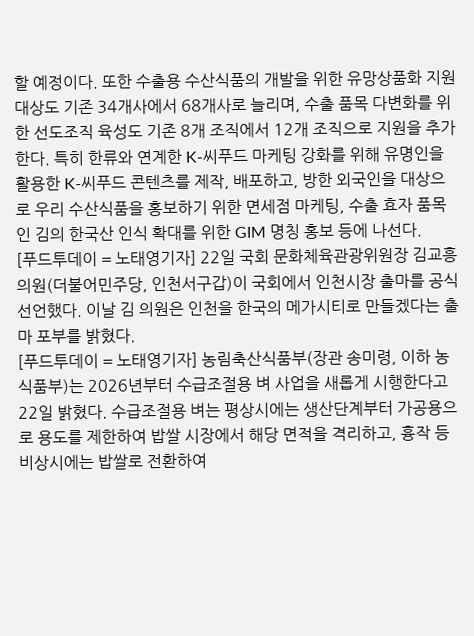할 예정이다. 또한 수출용 수산식품의 개발을 위한 유망상품화 지원 대상도 기존 34개사에서 68개사로 늘리며, 수출 품목 다변화를 위한 선도조직 육성도 기존 8개 조직에서 12개 조직으로 지원을 추가한다. 특히 한류와 연계한 K-씨푸드 마케팅 강화를 위해 유명인을 활용한 K-씨푸드 콘텐츠를 제작, 배포하고, 방한 외국인을 대상으로 우리 수산식품을 홍보하기 위한 면세점 마케팅, 수출 효자 품목인 김의 한국산 인식 확대를 위한 GIM 명칭 홍보 등에 나선다.
[푸드투데이 = 노태영기자] 22일 국회 문화체육관광위원장 김교흥 의원(더불어민주당, 인천서구갑)이 국회에서 인천시장 출마를 공식 선언했다. 이날 김 의원은 인천을 한국의 메가시티로 만들겠다는 출마 포부를 밝혔다.
[푸드투데이 = 노태영기자] 농림축산식품부(장관 송미령, 이하 농식품부)는 2026년부터 수급조절용 벼 사업을 새롭게 시행한다고 22일 밝혔다. 수급조절용 벼는 평상시에는 생산단계부터 가공용으로 용도를 제한하여 밥쌀 시장에서 해당 면적을 격리하고, 흉작 등 비상시에는 밥쌀로 전환하여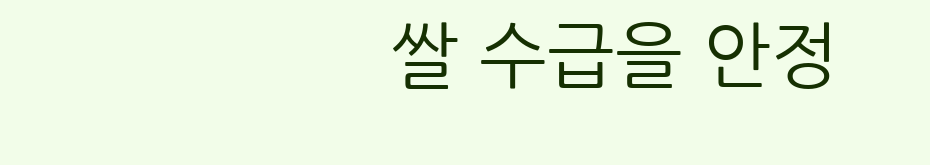쌀 수급을 안정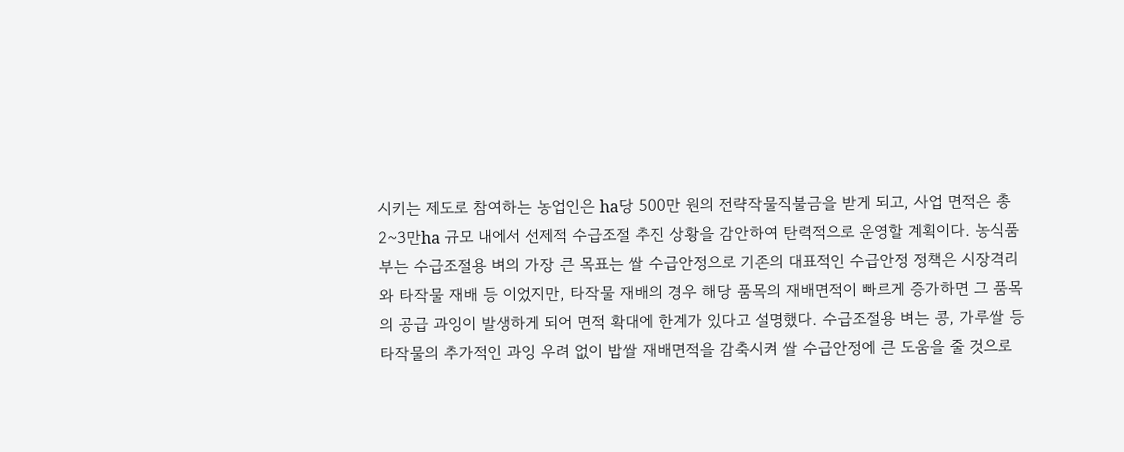시키는 제도로 참여하는 농업인은 ha당 500만 원의 전략작물직불금을 받게 되고, 사업 면적은 총 2~3만ha 규모 내에서 선제적 수급조절 추진 상황을 감안하여 탄력적으로 운영할 계획이다. 농식품부는 수급조절용 벼의 가장 큰 목표는 쌀 수급안정으로 기존의 대표적인 수급안정 정책은 시장격리와 타작물 재배 등 이었지만, 타작물 재배의 경우 해당 품목의 재배면적이 빠르게 증가하면 그 품목의 공급 과잉이 발생하게 되어 면적 확대에 한계가 있다고 설명했다. 수급조절용 벼는 콩, 가루쌀 등 타작물의 추가적인 과잉 우려 없이 밥쌀 재배면적을 감축시켜 쌀 수급안정에 큰 도움을 줄 것으로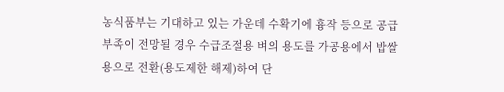농식품부는 기대하고 있는 가운데 수확기에 흉작 등으로 공급부족이 전망될 경우 수급조절용 벼의 용도를 가공용에서 밥쌀용으로 전환(용도제한 해제)하여 단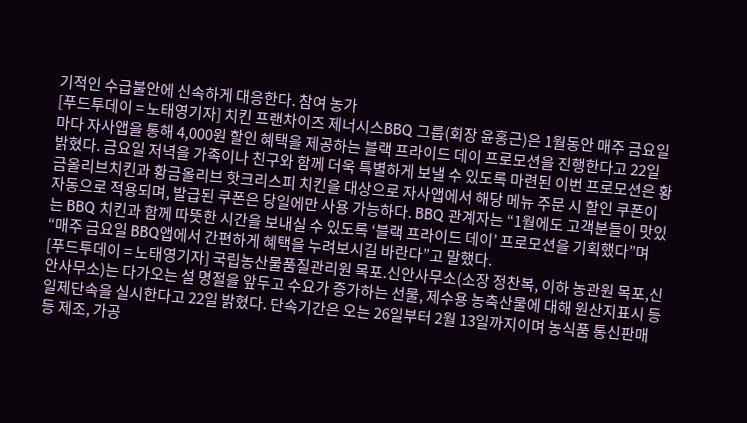기적인 수급불안에 신속하게 대응한다. 참여 농가
[푸드투데이 = 노태영기자] 치킨 프랜차이즈 제너시스BBQ 그룹(회장 윤홍근)은 1월동안 매주 금요일마다 자사앱을 통해 4,000원 할인 혜택을 제공하는 블랙 프라이드 데이 프로모션을 진행한다고 22일 밝혔다. 금요일 저녁을 가족이나 친구와 함께 더욱 특별하게 보낼 수 있도록 마련된 이번 프로모션은 황금올리브치킨과 황금올리브 핫크리스피 치킨을 대상으로 자사앱에서 해당 메뉴 주문 시 할인 쿠폰이 자동으로 적용되며, 발급된 쿠폰은 당일에만 사용 가능하다. BBQ 관계자는 “1월에도 고객분들이 맛있는 BBQ 치킨과 함께 따뜻한 시간을 보내실 수 있도록 ‘블랙 프라이드 데이’ 프로모션을 기획했다”며 “매주 금요일 BBQ앱에서 간편하게 혜택을 누려보시길 바란다”고 말했다.
[푸드투데이 = 노태영기자] 국립농산물품질관리원 목포.신안사무소(소장 정찬복, 이하 농관원 목포,신안사무소)는 다가오는 설 명절을 앞두고 수요가 증가하는 선물, 제수용 농축산물에 대해 원산지표시 등 일제단속을 실시한다고 22일 밝혔다. 단속기간은 오는 26일부터 2월 13일까지이며 농식품 통신판매 등 제조, 가공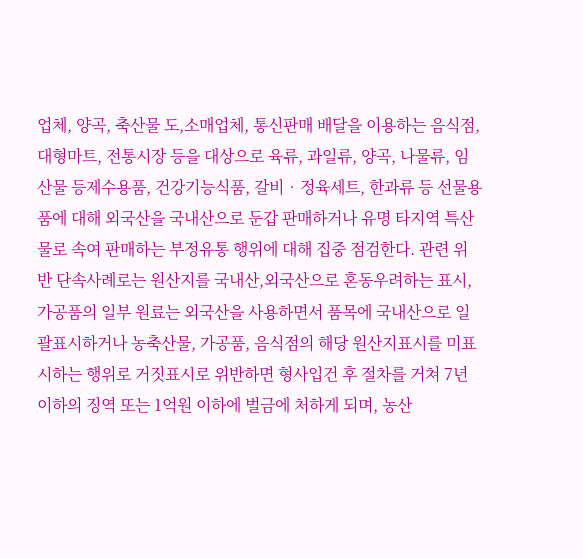업체, 양곡, 축산물 도,소매업체, 통신판매 배달을 이용하는 음식점, 대형마트, 전통시장 등을 대상으로 육류, 과일류, 양곡, 나물류, 임산물 등제수용품, 건강기능식품, 갈비‧정육세트, 한과류 등 선물용품에 대해 외국산을 국내산으로 둔갑 판매하거나 유명 타지역 특산물로 속여 판매하는 부정유통 행위에 대해 집중 점검한다. 관련 위반 단속사례로는 원산지를 국내산,외국산으로 혼동우려하는 표시, 가공품의 일부 원료는 외국산을 사용하면서 품목에 국내산으로 일괄표시하거나 농축산물, 가공품, 음식점의 해당 원산지표시를 미표시하는 행위로 거짓표시로 위반하면 형사입건 후 절차를 거쳐 7년 이하의 징역 또는 1억원 이하에 벌금에 처하게 되며, 농산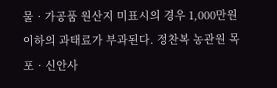물‧가공품 원산지 미표시의 경우 1,000만원 이하의 과태료가 부과된다. 정찬복 농관원 목포‧신안사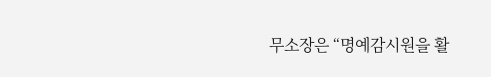무소장은 “명예감시원을 활